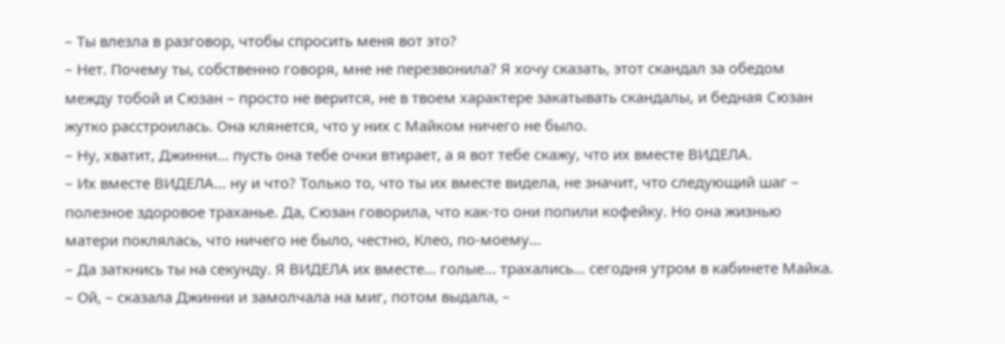– Ты влезла в разговор, чтобы спросить меня вот это?
– Нет. Почему ты, собственно говоря, мне не перезвонила? Я хочу сказать, этот скандал за обедом между тобой и Сюзан – просто не верится, не в твоем характере закатывать скандалы, и бедная Сюзан жутко расстроилась. Она клянется, что у них с Майком ничего не было.
– Ну, хватит, Джинни… пусть она тебе очки втирает, а я вот тебе скажу, что их вместе ВИДЕЛА.
– Их вместе ВИДЕЛА… ну и что? Только то, что ты их вместе видела, не значит, что следующий шаг – полезное здоровое траханье. Да, Сюзан говорила, что как-то они попили кофейку. Но она жизнью матери поклялась, что ничего не было, честно, Клео, по-моему…
– Да заткнись ты на секунду. Я ВИДЕЛА их вместе… голые… трахались… сегодня утром в кабинете Майка.
– Ой, – сказала Джинни и замолчала на миг, потом выдала, –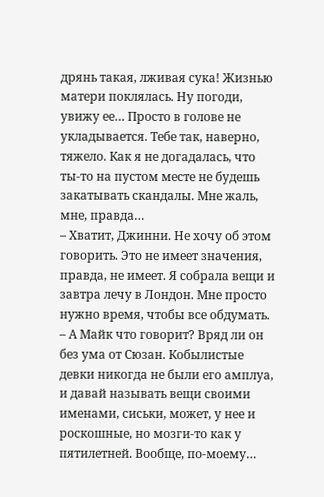дрянь такая, лживая сука! Жизнью матери поклялась. Ну погоди, увижу ее… Просто в голове не укладывается. Тебе так, наверно, тяжело. Как я не догадалась, что ты-то на пустом месте не будешь закатывать скандалы. Мне жаль, мне, правда…
– Хватит, Джинни. Не хочу об этом говорить. Это не имеет значения, правда, не имеет. Я собрала вещи и завтра лечу в Лондон. Мне просто нужно время, чтобы все обдумать.
– А Майк что говорит? Вряд ли он без ума от Сюзан. Кобылистые девки никогда не были его амплуа, и давай называть вещи своими именами, сиськи, может, у нее и роскошные, но мозги-то как у пятилетней. Вообще, по-моему…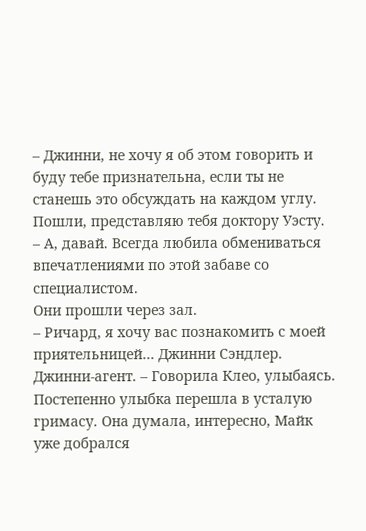– Джинни, не хочу я об этом говорить и буду тебе признательна, если ты не станешь это обсуждать на каждом углу. Пошли, представляю тебя доктору Уэсту.
– А, давай. Всегда любила обмениваться впечатлениями по этой забаве со специалистом.
Они прошли через зал.
– Ричард, я хочу вас познакомить с моей приятельницей… Джинни Сэндлер. Джинни-агент. – Говорила Клео, улыбаясь. Постепенно улыбка перешла в усталую гримасу. Она думала, интересно, Майк уже добрался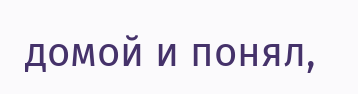домой и понял,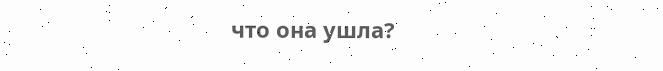что она ушла?